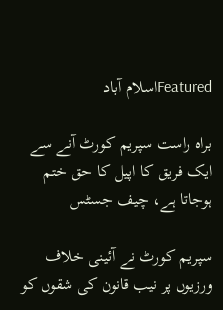Featuredاسلام آباد

براہ راست سپریم کورٹ آنے سے ایک فریق کا اپیل کا حق ختم ہوجاتا ہے، چیف جسٹس

سپریم کورٹ نے آئینی خلاف ورزیوں پر نیب قانون کی شقوں کو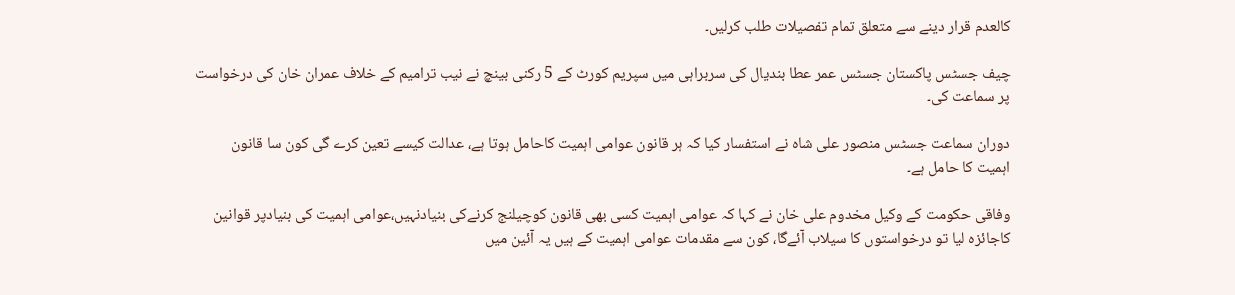کالعدم قرار دینے سے متعلق تمام تفصیلات طلب کرلیں۔

چیف جسٹس پاکستان جسٹس عمر عطا بندیال کی سربراہی میں سپریم کورٹ کے 5 رکنی بینچ نے نیب ترامیم کے خلاف عمران خان کی درخواست پر سماعت کی۔

دوران سماعت جسٹس منصور علی شاہ نے استفسار کیا کہ ہر قانون عوامی اہمیت کاحامل ہوتا ہے، عدالت کیسے تعین کرے گی کون سا قانون اہمیت کا حامل ہے۔

وفاقی حکومت کے وکیل مخدوم علی خان نے کہا کہ عوامی اہمیت کسی بھی قانون کوچیلنج کرنےکی بنیادنہیں،عوامی اہمیت کی بنیادپر قوانین کاجائزہ لیا تو درخواستوں کا سیلاب آئےگا، کون سے مقدمات عوامی اہمیت کے ہیں یہ آئین میں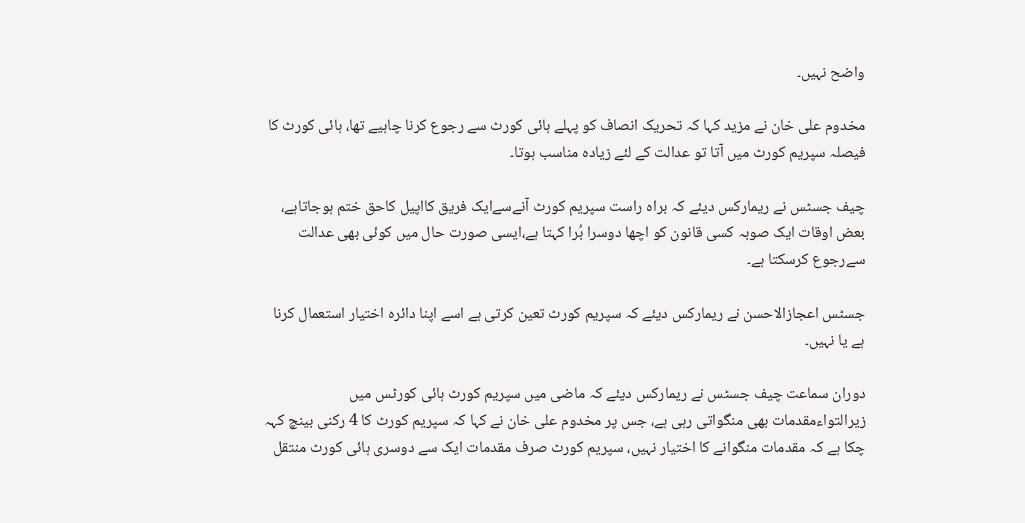واضح نہیں۔

مخدوم علی خان نے مزید کہا کہ تحریک انصاف کو پہلے ہائی کورٹ سے رجوع کرنا چاہیے تھا، ہائی کورٹ کا فیصلہ سپریم کورٹ میں آتا تو عدالت کے لئے زیادہ مناسب ہوتا۔

چیف جسٹس نے ریمارکس دیئے کہ براہ راست سپریم کورٹ آنےسےایک فریق کااپیل کاحق ختم ہوجاتاہے، بعض اوقات ایک صوبہ کسی قانون کو اچھا دوسرا بُرا کہتا ہے،ایسی صورت حال میں کوئی بھی عدالت سےرجوع کرسکتا ہے۔

جسٹس اعجازالاحسن نے ریمارکس دیئے کہ سپریم کورٹ تعین کرتی ہے اسے اپنا دائرہ اختیار استعمال کرنا ہے یا نہیں۔

دوران سماعت چیف جسٹس نے ریمارکس دیئے کہ ماضی میں سپریم کورٹ ہائی کورٹس میں زیرالتواءمقدمات بھی منگواتی رہی ہے، جس پر مخدوم علی خان نے کہا کہ سپریم کورٹ کا 4 رکنی بينچ کہہ چکا ہے کہ مقدمات منگوانے کا اختیار نہیں، سپریم کورٹ صرف مقدمات ایک سے دوسری ہائی کورٹ منتقل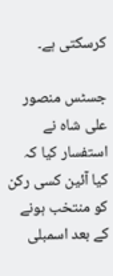کرسکتی ہے۔

جسٹس منصور علی شاہ نے استفسار کیا کہ کیا آئین کسی رکن کو منتخب ہونے کے بعد اسمبلی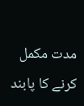مدت مکمل کرنے کا پابند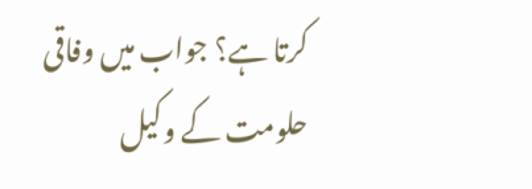کرتا ہے؟ جواب میں وفاقی حلومت کے وکیل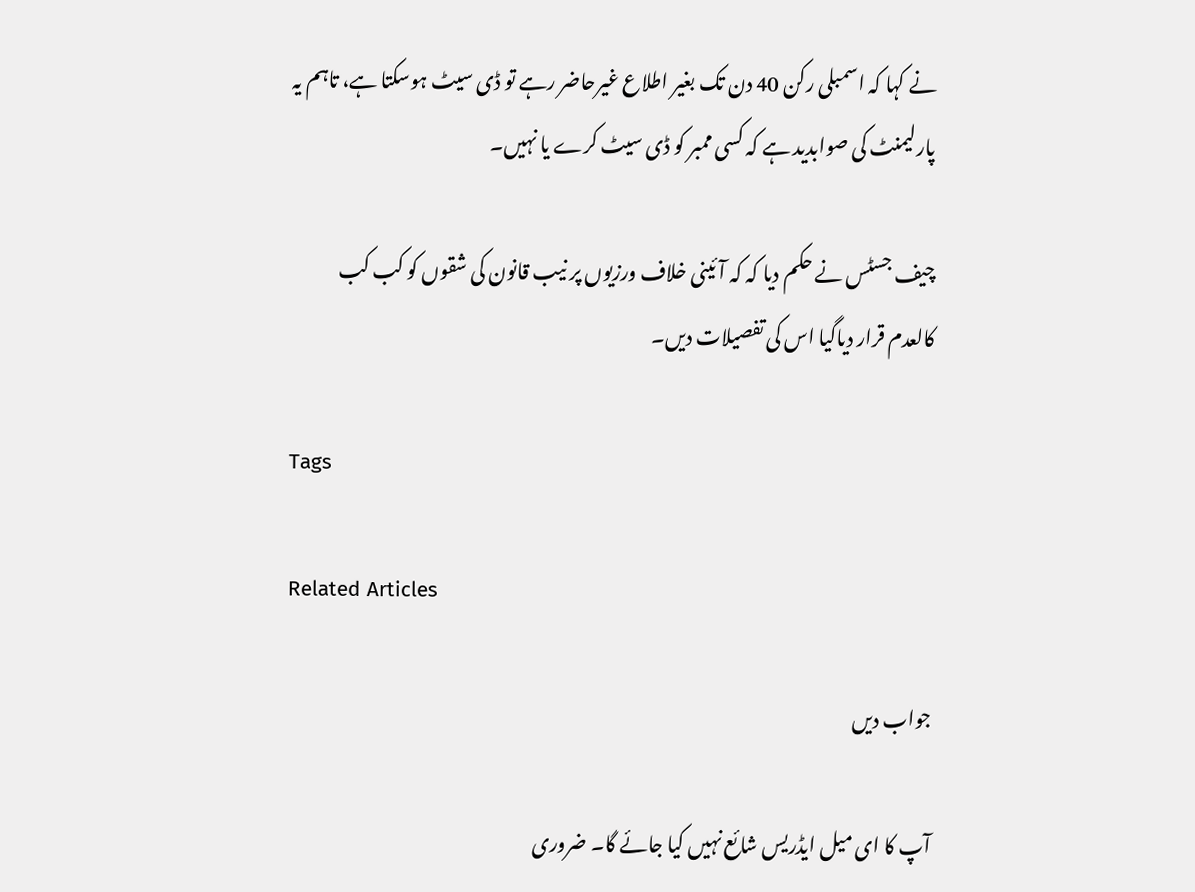نے کہا کہ اسمبلی رکن 40 دن تک بغیر اطلاع غیرحاضر رہے تو ڈی سیٹ ہوسکتا ہے، تاہم یہ پارلیمنٹ کی صوابدید ہے کہ کسی ممبر کو ڈی سیٹ کرے یا نہیں۔

چیف جسٹس نے حکم دیا کہ کہ آئینی خلاف ورزیوں پر نیب قانون کی شقوں کو کب کب کالعدم قرار دیاگیا اس کی تفصیلات دیں۔

Tags

Related Articles

جواب دیں

آپ کا ای میل ایڈریس شائع نہیں کیا جائے گا۔ ضروری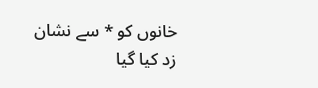خانوں کو * سے نشان زد کیا گیا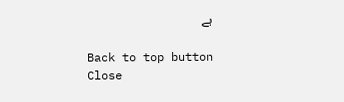ہے

Back to top button
Close